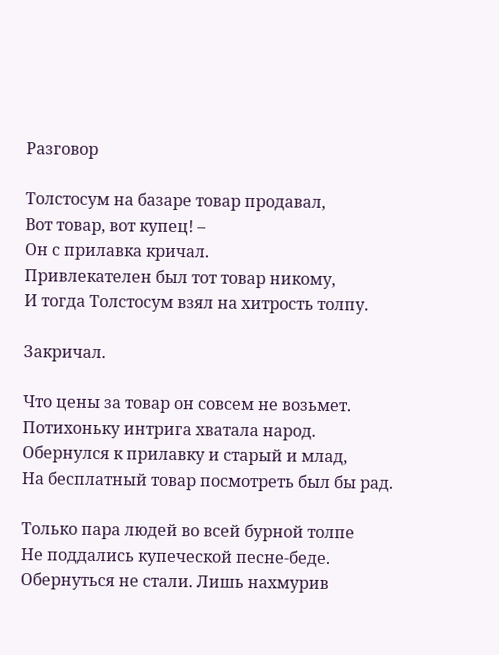Разговор

Толстосум на базаре товар продавал,
Вот товар, вот купец! –
Он с прилавка кричал.
Привлекателен был тот товар никому,
И тогда Толстосум взял на хитрость толпу.

Закричал.

Что цены за товар он совсем не возьмет.
Потихоньку интрига хватала народ.
Обернулся к прилавку и старый и млад,
На бесплатный товар посмотреть был бы рад.

Только пара людей во всей бурной толпе
Не поддались купеческой песне-беде.
Обернуться не стали. Лишь нахмурив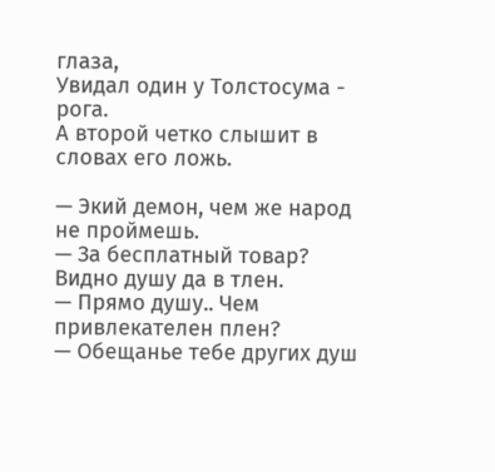глаза,
Увидал один у Толстосума - рога.
А второй четко слышит в словах его ложь.

— Экий демон, чем же народ не проймешь.
— За бесплатный товар? Видно душу да в тлен.
— Прямо душу.. Чем привлекателен плен?
— Обещанье тебе других душ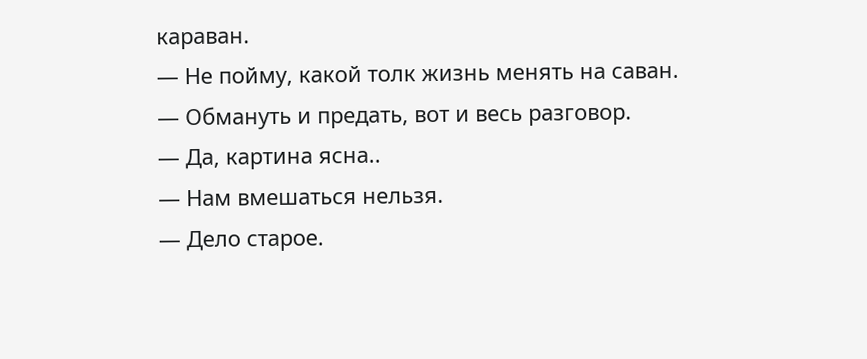караван.
— Не пойму, какой толк жизнь менять на саван.
— Обмануть и предать, вот и весь разговор.
— Да, картина ясна..
— Нам вмешаться нельзя.
— Дело старое.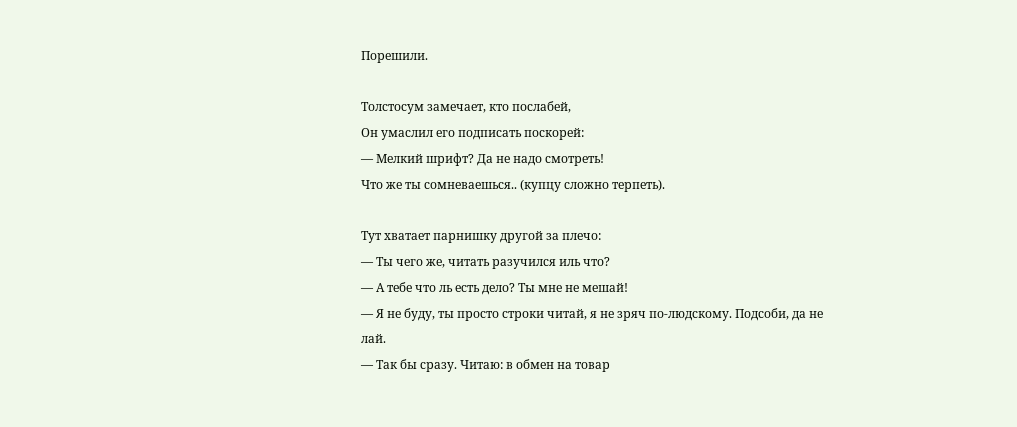Порешили.

Толстосум замечает, кто послабей,
Он умаслил его подписать поскорей:
— Мелкий шрифт? Да не надо смотреть!
Что же ты сомневаешься.. (купцу сложно терпеть).

Тут хватает парнишку другой за плечо:
— Ты чего же, читать разучился иль что?
— А тебе что ль есть дело? Ты мне не мешай!
— Я не буду, ты просто строки читай, я не зряч по-людскому. Подсоби, да не лай.
— Так бы сразу. Читаю: в обмен на товар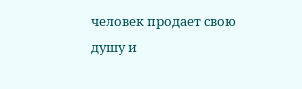человек продает свою душу и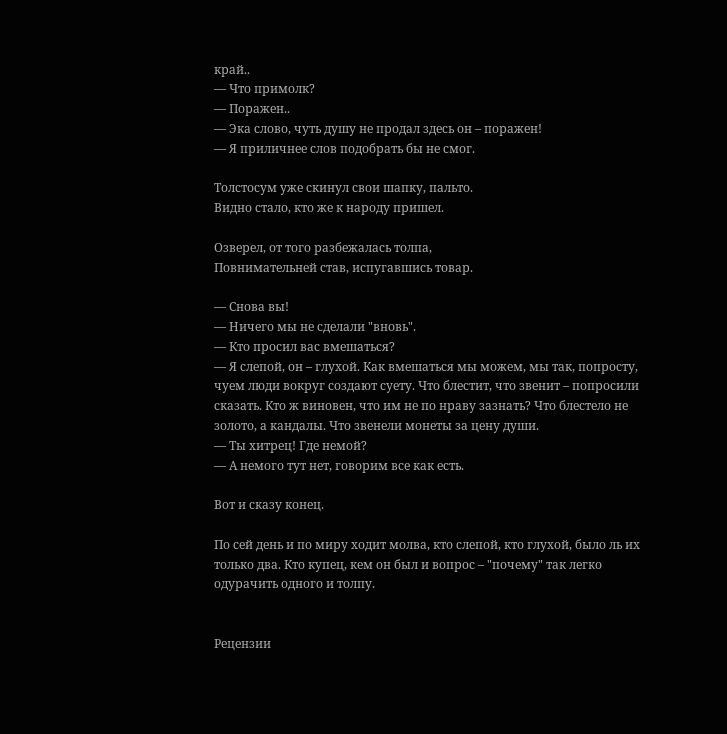край..
— Что примолк?
— Поражен..
— Эка слово, чуть душу не продал здесь он – поражен!
— Я приличнее слов подобрать бы не смог.

Толстосум уже скинул свои шапку, пальто.
Видно стало, кто же к народу пришел.

Озверел, от того разбежалась толпа,
Повнимательней став, испугавшись товар.

— Снова вы!
— Ничего мы не сделали "вновь".
— Кто просил вас вмешаться?
— Я слепой, он – глухой. Как вмешаться мы можем, мы так, попросту, чуем люди вокруг создают суету. Что блестит, что звенит – попросили сказать. Кто ж виновен, что им не по нраву зазнать? Что блестело не золото, а кандалы. Что звенели монеты за цену души.
— Ты хитрец! Где немой?
— А немого тут нет, говорим все как есть.

Вот и сказу конец.

По сей день и по миру ходит молва, кто слепой, кто глухой, было ль их только два. Кто купец, кем он был и вопрос – "почему" так легко одурачить одного и толпу.


Рецензии